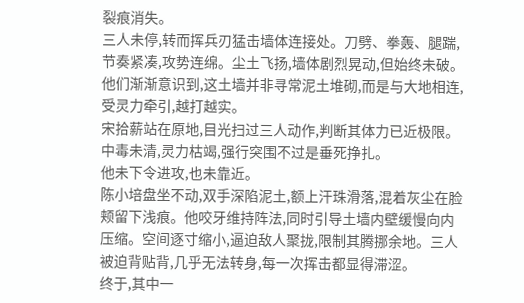裂痕消失。
三人未停,转而挥兵刃猛击墙体连接处。刀劈、拳轰、腿踹,节奏紧凑,攻势连绵。尘土飞扬,墙体剧烈晃动,但始终未破。他们渐渐意识到,这土墙并非寻常泥土堆砌,而是与大地相连,受灵力牵引,越打越实。
宋拾薪站在原地,目光扫过三人动作,判断其体力已近极限。中毒未清,灵力枯竭,强行突围不过是垂死挣扎。
他未下令进攻,也未靠近。
陈小培盘坐不动,双手深陷泥土,额上汗珠滑落,混着灰尘在脸颊留下浅痕。他咬牙维持阵法,同时引导土墙内壁缓慢向内压缩。空间逐寸缩小,逼迫敌人聚拢,限制其腾挪余地。三人被迫背贴背,几乎无法转身,每一次挥击都显得滞涩。
终于,其中一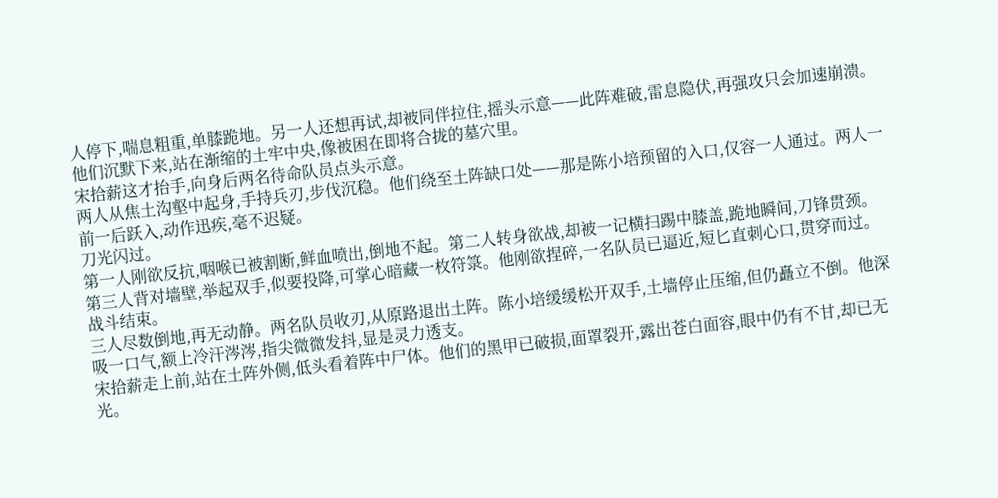人停下,喘息粗重,单膝跪地。另一人还想再试,却被同伴拉住,摇头示意——此阵难破,雷息隐伏,再强攻只会加速崩溃。
他们沉默下来,站在渐缩的土牢中央,像被困在即将合拢的墓穴里。
宋拾薪这才抬手,向身后两名待命队员点头示意。
两人从焦土沟壑中起身,手持兵刃,步伐沉稳。他们绕至土阵缺口处——那是陈小培预留的入口,仅容一人通过。两人一前一后跃入,动作迅疾,毫不迟疑。
刀光闪过。
第一人刚欲反抗,咽喉已被割断,鲜血喷出,倒地不起。第二人转身欲战,却被一记横扫踢中膝盖,跪地瞬间,刀锋贯颈。第三人背对墙壁,举起双手,似要投降,可掌心暗藏一枚符箓。他刚欲捏碎,一名队员已逼近,短匕直刺心口,贯穿而过。
战斗结束。
三人尽数倒地,再无动静。两名队员收刃,从原路退出土阵。陈小培缓缓松开双手,土墙停止压缩,但仍矗立不倒。他深吸一口气,额上冷汗涔涔,指尖微微发抖,显是灵力透支。
宋拾薪走上前,站在土阵外侧,低头看着阵中尸体。他们的黑甲已破损,面罩裂开,露出苍白面容,眼中仍有不甘,却已无光。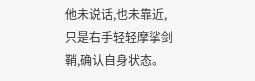他未说话,也未靠近,只是右手轻轻摩挲剑鞘,确认自身状态。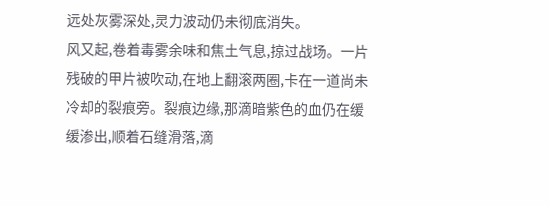远处灰雾深处,灵力波动仍未彻底消失。
风又起,卷着毒雾余味和焦土气息,掠过战场。一片残破的甲片被吹动,在地上翻滚两圈,卡在一道尚未冷却的裂痕旁。裂痕边缘,那滴暗紫色的血仍在缓缓渗出,顺着石缝滑落,滴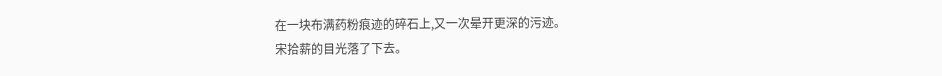在一块布满药粉痕迹的碎石上,又一次晕开更深的污迹。
宋拾薪的目光落了下去。